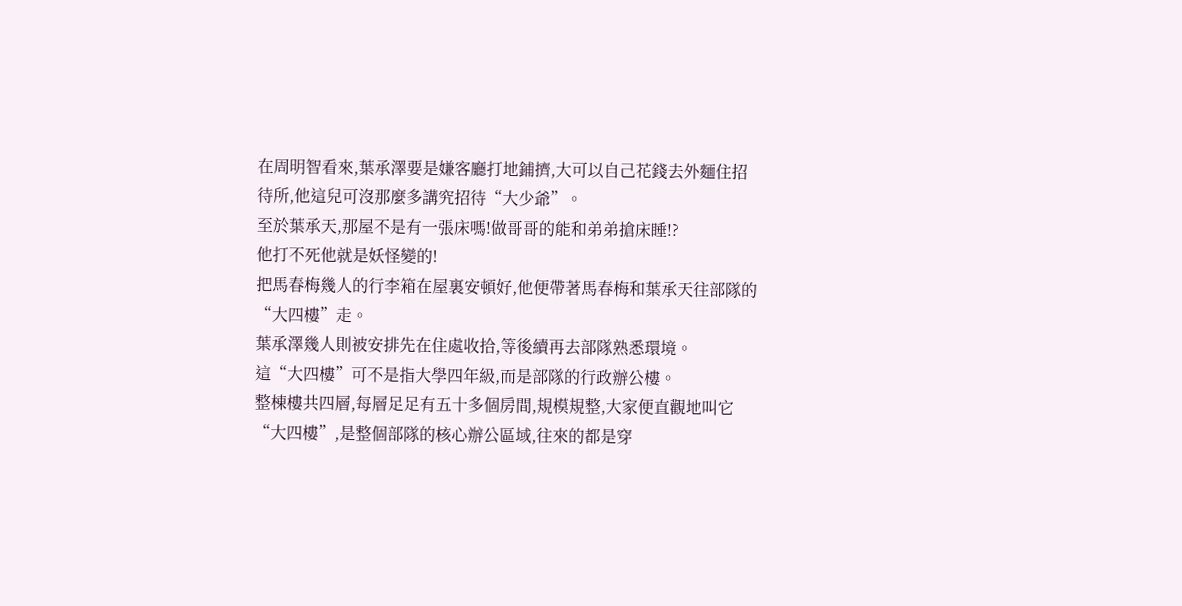在周明智看來,葉承澤要是嫌客廳打地鋪擠,大可以自己花錢去外麵住招待所,他這兒可沒那麼多講究招待“大少爺”。
至於葉承天,那屋不是有一張床嗎!做哥哥的能和弟弟搶床睡!?
他打不死他就是妖怪變的!
把馬春梅幾人的行李箱在屋裏安頓好,他便帶著馬春梅和葉承天往部隊的“大四樓”走。
葉承澤幾人則被安排先在住處收拾,等後續再去部隊熟悉環境。
這“大四樓”可不是指大學四年級,而是部隊的行政辦公樓。
整棟樓共四層,每層足足有五十多個房間,規模規整,大家便直觀地叫它“大四樓”,是整個部隊的核心辦公區域,往來的都是穿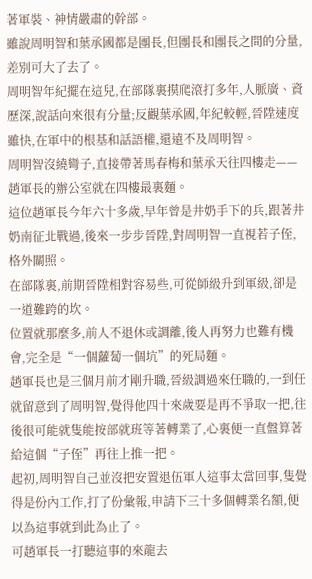著軍裝、神情嚴肅的幹部。
雖說周明智和葉承國都是團長,但團長和團長之間的分量,差別可大了去了。
周明智年紀擺在這兒,在部隊裏摸爬滾打多年,人脈廣、資歷深,說話向來很有分量;反觀葉承國,年紀較輕,晉陞速度雖快,在軍中的根基和話語權,還遠不及周明智。
周明智沒繞彎子,直接帶著馬春梅和葉承天往四樓走——趙軍長的辦公室就在四樓最裏麵。
這位趙軍長今年六十多歲,早年曾是井奶手下的兵,跟著井奶南征北戰過,後來一步步晉陞,對周明智一直視若子侄,格外關照。
在部隊裏,前期晉陞相對容易些,可從師級升到軍級,卻是一道難跨的坎。
位置就那麼多,前人不退休或調離,後人再努力也難有機會,完全是“一個蘿蔔一個坑”的死局麵。
趙軍長也是三個月前才剛升職,晉級調過來任職的,一到任就留意到了周明智,覺得他四十來歲要是再不爭取一把,往後很可能就隻能按部就班等著轉業了,心裏便一直盤算著給這個“子侄”再往上推一把。
起初,周明智自己並沒把安置退伍軍人這事太當回事,隻覺得是份內工作,打了份彙報,申請下三十多個轉業名額,便以為這事就到此為止了。
可趙軍長一打聽這事的來龍去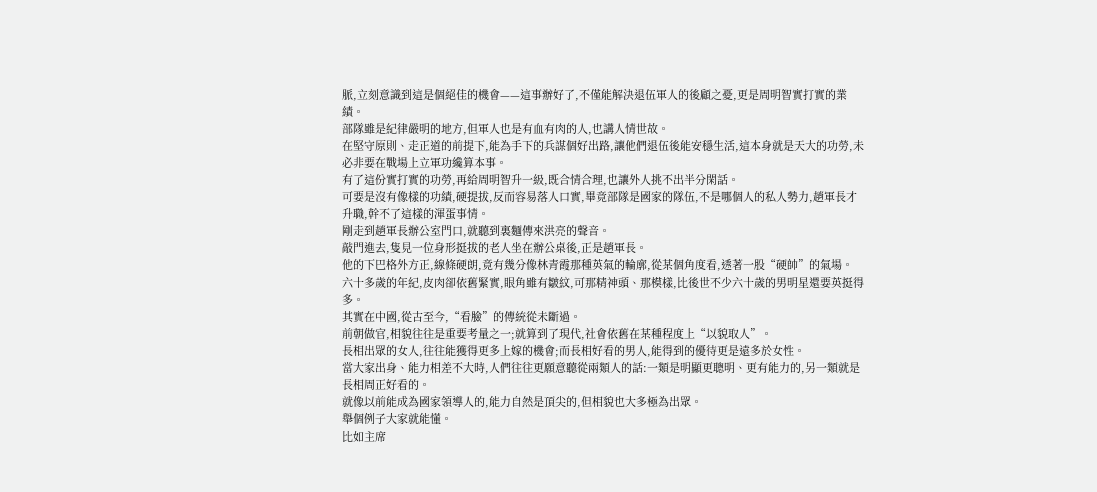脈,立刻意識到這是個絕佳的機會——這事辦好了,不僅能解決退伍軍人的後顧之憂,更是周明智實打實的業績。
部隊雖是紀律嚴明的地方,但軍人也是有血有肉的人,也講人情世故。
在堅守原則、走正道的前提下,能為手下的兵謀個好出路,讓他們退伍後能安穩生活,這本身就是天大的功勞,未必非要在戰場上立軍功纔算本事。
有了這份實打實的功勞,再給周明智升一級,既合情合理,也讓外人挑不出半分閑話。
可要是沒有像樣的功績,硬提拔,反而容易落人口實,畢竟部隊是國家的隊伍,不是哪個人的私人勢力,趙軍長才升職,幹不了這樣的渾蛋事情。
剛走到趙軍長辦公室門口,就聽到裏麵傳來洪亮的聲音。
敲門進去,隻見一位身形挺拔的老人坐在辦公桌後,正是趙軍長。
他的下巴格外方正,線條硬朗,竟有幾分像林青霞那種英氣的輪廓,從某個角度看,透著一股“硬帥”的氣場。
六十多歲的年紀,皮肉卻依舊緊實,眼角雖有皺紋,可那精神頭、那模樣,比後世不少六十歲的男明星還要英挺得多。
其實在中國,從古至今,“看臉”的傳統從未斷過。
前朝做官,相貌往往是重要考量之一;就算到了現代,社會依舊在某種程度上“以貌取人”。
長相出眾的女人,往往能獲得更多上嫁的機會;而長相好看的男人,能得到的優待更是遠多於女性。
當大家出身、能力相差不大時,人們往往更願意聽從兩類人的話:一類是明顯更聰明、更有能力的,另一類就是長相周正好看的。
就像以前能成為國家領導人的,能力自然是頂尖的,但相貌也大多極為出眾。
舉個例子大家就能懂。
比如主席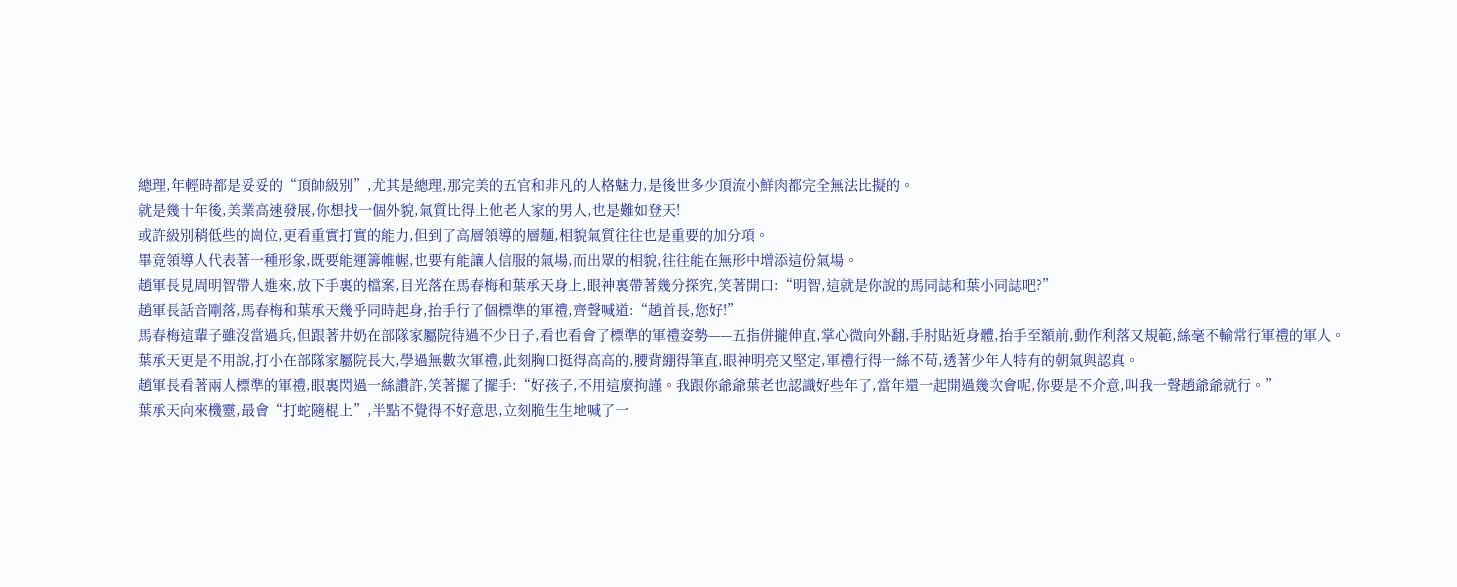總理,年輕時都是妥妥的“頂帥級別”,尤其是總理,那完美的五官和非凡的人格魅力,是後世多少頂流小鮮肉都完全無法比擬的。
就是幾十年後,美業高速發展,你想找一個外貌,氣質比得上他老人家的男人,也是難如登天!
或許級別稍低些的崗位,更看重實打實的能力,但到了高層領導的層麵,相貌氣質往往也是重要的加分項。
畢竟領導人代表著一種形象,既要能運籌帷幄,也要有能讓人信服的氣場,而出眾的相貌,往往能在無形中增添這份氣場。
趙軍長見周明智帶人進來,放下手裏的檔案,目光落在馬春梅和葉承天身上,眼神裏帶著幾分探究,笑著開口:“明智,這就是你說的馬同誌和葉小同誌吧?”
趙軍長話音剛落,馬春梅和葉承天幾乎同時起身,抬手行了個標準的軍禮,齊聲喊道:“趙首長,您好!”
馬春梅這輩子雖沒當過兵,但跟著井奶在部隊家屬院待過不少日子,看也看會了標準的軍禮姿勢——五指併攏伸直,掌心微向外翻,手肘貼近身體,抬手至額前,動作利落又規範,絲毫不輸常行軍禮的軍人。
葉承天更是不用說,打小在部隊家屬院長大,學過無數次軍禮,此刻胸口挺得高高的,腰背綳得筆直,眼神明亮又堅定,軍禮行得一絲不苟,透著少年人特有的朝氣與認真。
趙軍長看著兩人標準的軍禮,眼裏閃過一絲讚許,笑著擺了擺手:“好孩子,不用這麼拘謹。我跟你爺爺葉老也認識好些年了,當年還一起開過幾次會呢,你要是不介意,叫我一聲趙爺爺就行。”
葉承天向來機靈,最會“打蛇隨棍上”,半點不覺得不好意思,立刻脆生生地喊了一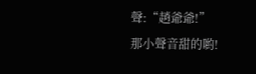聲:“趙爺爺!”
那小聲音甜的喲!